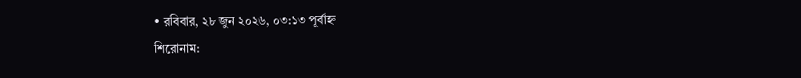• রবিবার, ২৮ জুন ২০২৬, ০৩:১৩ পূর্বাহ্ন
শিরোনাম: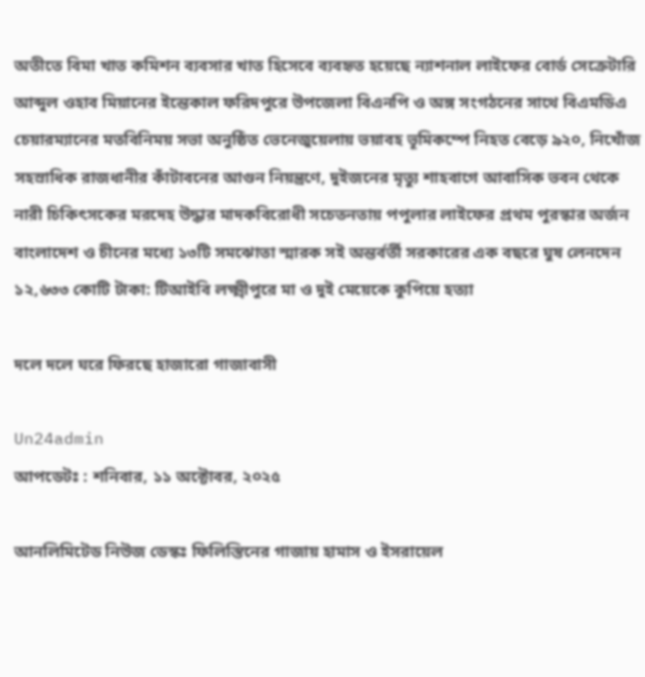অতীতে বিমা খাত কমিশন ব্যবসার খাত হিসেবে ব্যবহৃত হয়েছে‍‍‍‌‌ ন্যাশনাল লাইফের বোর্ড সেক্রেটারি আব্দুল ওহাব মিয়ানের ইন্তেকাল ফরিদপুরে উপজেলা বিএনপি ও অঙ্গ সংগঠনের সাথে বিএমডিএ চেয়ারম্যানের মতবিনিময় সভা অনুষ্ঠিত ভেনেজুয়েলায় ভয়াবহ ভূমিকম্পে নিহত বেড়ে ৯২০, নিখোঁজ সহস্রাধিক রাজধানীর কাঁটাবনের আগুন নিয়ন্ত্রণে, দুইজনের মৃত্যু শাহবাগে আবাসিক ভবন থেকে নারী চিকিৎসকের মরদেহ উদ্ধার মাদকবিরোধী সচেতনতায় পপুলার লাইফের প্রথম পুরস্কার অর্জন বাংলাদেশ ও চীনের মধ্যে ১৩টি সমঝোতা স্মারক সই অন্তর্বর্তী সরকারের এক বছরে ঘুষ লেনদেন ১২,৬৩৩ কোটি টাকা: টিআইবি লক্ষ্মীপুরে মা ও দুই মেয়েকে কুপিয়ে হত্যা

দলে দলে ঘরে ফিরছে হাজারো গাজাবাসী

Un24admin
আপডেটঃ : শনিবার, ১১ অক্টোবর, ২০২৫

আনলিমিটেড নিউজ ডেস্কঃ ফিলিস্তিনের গাজায় হামাস ও ইসরায়েল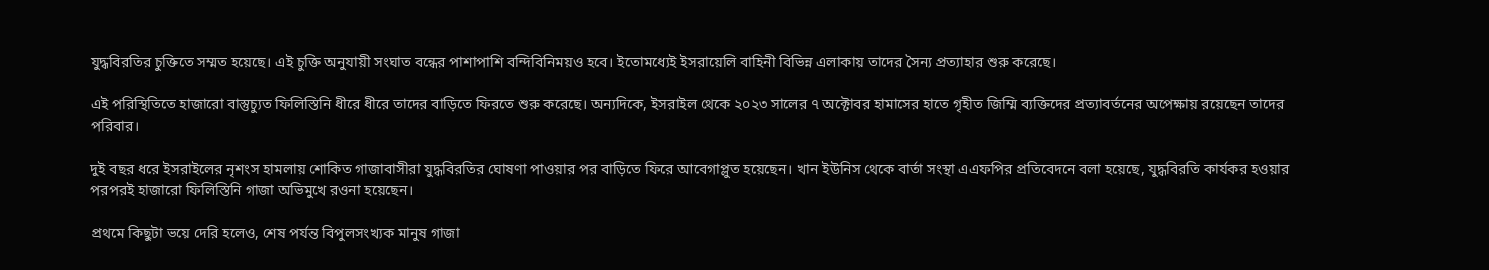যুদ্ধবিরতির চুক্তিতে সম্মত হয়েছে। এই চুক্তি অনুযায়ী সংঘাত বন্ধের পাশাপাশি বন্দিবিনিময়ও হবে। ইতোমধ্যেই ইসরায়েলি বাহিনী বিভিন্ন এলাকায় তাদের সৈন্য প্রত্যাহার শুরু করেছে।

এই পরিস্থিতিতে হাজারো বাস্তুচ্যুত ফিলিস্তিনি ধীরে ধীরে তাদের বাড়িতে ফিরতে শুরু করেছে। অন্যদিকে, ইসরাইল থেকে ২০২৩ সালের ৭ অক্টোবর হামাসের হাতে গৃহীত জিম্মি ব্যক্তিদের প্রত্যাবর্তনের অপেক্ষায় রয়েছেন তাদের পরিবার।

দুই বছর ধরে ইসরাইলের নৃশংস হামলায় শোকিত গাজাবাসীরা যুদ্ধবিরতির ঘোষণা পাওয়ার পর বাড়িতে ফিরে আবেগাপ্লুত হয়েছেন। খান ইউনিস থেকে বার্তা সংস্থা এএফপির প্রতিবেদনে বলা হয়েছে, যুদ্ধবিরতি কার্যকর হওয়ার পরপরই হাজারো ফিলিস্তিনি গাজা অভিমুখে রওনা হয়েছেন।

প্রথমে কিছুটা ভয়ে দেরি হলেও, শেষ পর্যন্ত বিপুলসংখ্যক মানুষ গাজা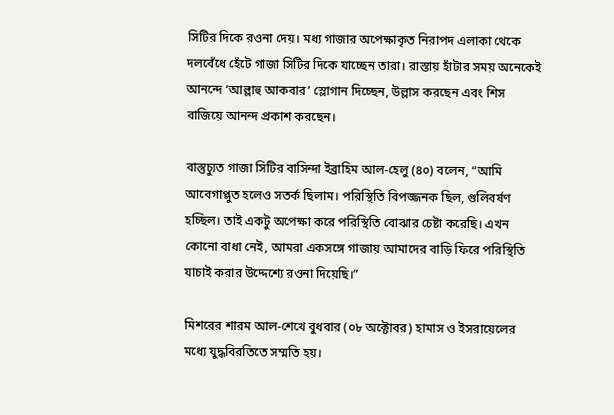সিটির দিকে রওনা দেয়। মধ্য গাজার অপেক্ষাকৃত নিরাপদ এলাকা থেকে দলবেঁধে হেঁটে গাজা সিটির দিকে যাচ্ছেন তারা। রাস্তায় হাঁটার সময় অনেকেই আনন্দে ‘আল্লাহু আকবার’ স্লোগান দিচ্ছেন, উল্লাস করছেন এবং শিস বাজিয়ে আনন্দ প্রকাশ করছেন।

বাস্তুচ্যুত গাজা সিটির বাসিন্দা ইব্রাহিম আল-হেলু (৪০) বলেন, “আমি আবেগাপ্লুত হলেও সতর্ক ছিলাম। পরিস্থিতি বিপজ্জনক ছিল, গুলিবর্ষণ হচ্ছিল। তাই একটু অপেক্ষা করে পরিস্থিতি বোঝার চেষ্টা করেছি। এখন কোনো বাধা নেই, আমরা একসঙ্গে গাজায় আমাদের বাড়ি ফিরে পরিস্থিতি যাচাই করার উদ্দেশ্যে রওনা দিয়েছি।”

মিশরের শারম আল-শেখে বুধবার (০৮ অক্টোবর) হামাস ও ইসরায়েলের মধ্যে যুদ্ধবিরতিতে সম্মতি হয়।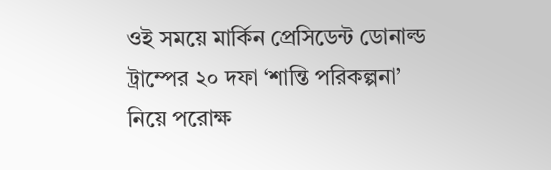ওই সময়ে মার্কিন প্রেসিডেন্ট ডোনাল্ড ট্রাম্পের ২০ দফা ‘শান্তি পরিকল্পনা’ নিয়ে পরোক্ষ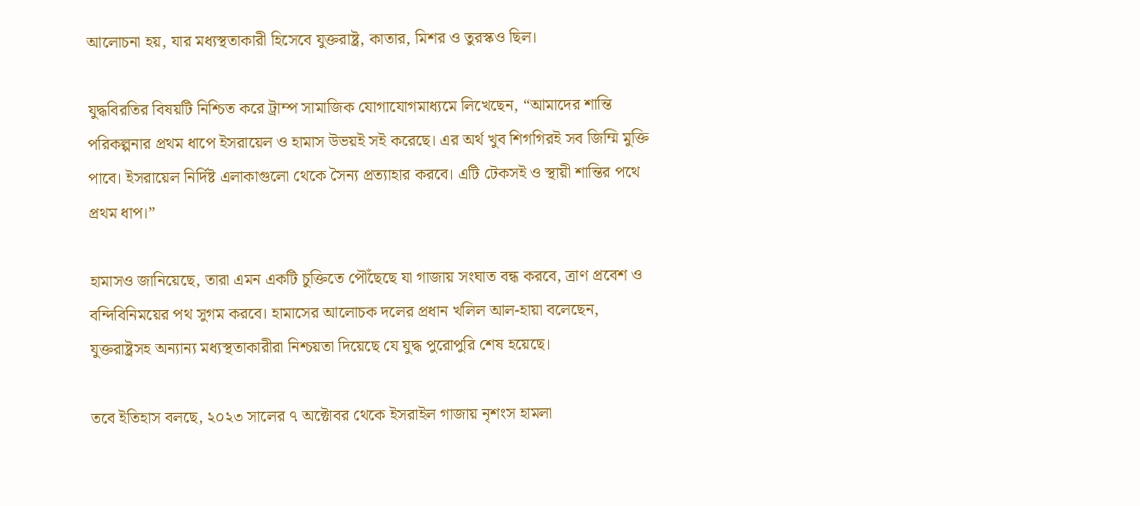আলোচনা হয়, যার মধ্যস্থতাকারী হিসেবে যুক্তরাষ্ট্র, কাতার, মিশর ও তুরস্কও ছিল।

যুদ্ধবিরতির বিষয়টি নিশ্চিত করে ট্রাম্প সামাজিক যোগাযোগমাধ্যমে লিখেছেন, “আমাদের শান্তি পরিকল্পনার প্রথম ধাপে ইসরায়েল ও হামাস উভয়ই সই করেছে। এর অর্থ খুব শিগগিরই সব জিম্মি মুক্তি পাবে। ইসরায়েল নির্দিষ্ট এলাকাগুলো থেকে সৈন্য প্রত্যাহার করবে। এটি টেকসই ও স্থায়ী শান্তির পথে প্রথম ধাপ।”

হামাসও জানিয়েছে, তারা এমন একটি চুক্তিতে পৌঁছেছে যা গাজায় সংঘাত বন্ধ করবে, ত্রাণ প্রবেশ ও বন্দিবিনিময়ের পথ সুগম করবে। হামাসের আলোচক দলের প্রধান খলিল আল-হায়া বলেছেন, যুক্তরাষ্ট্রসহ অন্যান্য মধ্যস্থতাকারীরা নিশ্চয়তা দিয়েছে যে যুদ্ধ পুরোপুরি শেষ হয়েছে।

তবে ইতিহাস বলছে, ২০২৩ সালের ৭ অক্টোবর থেকে ইসরাইল গাজায় নৃশংস হামলা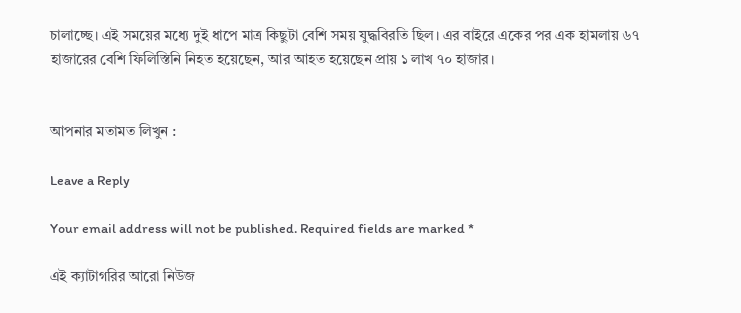চালাচ্ছে। এই সময়ের মধ্যে দুই ধাপে মাত্র কিছুটা বেশি সময় যুদ্ধবিরতি ছিল। এর বাইরে একের পর এক হামলায় ৬৭ হাজারের বেশি ফিলিস্তিনি নিহত হয়েছেন, আর আহত হয়েছেন প্রায় ১ লাখ ৭০ হাজার।


আপনার মতামত লিখুন :

Leave a Reply

Your email address will not be published. Required fields are marked *

এই ক্যাটাগরির আরো নিউজ